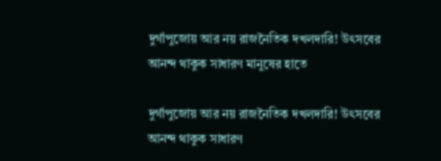দুর্গাপুজোয় আর নয় রাজনৈতিক দখলদারি! উৎসবের আনন্দ থাকুক সাধারণ মানুষের হাতে

দুর্গাপুজোয় আর নয় রাজনৈতিক দখলদারি! উৎসবের আনন্দ থাকুক সাধারণ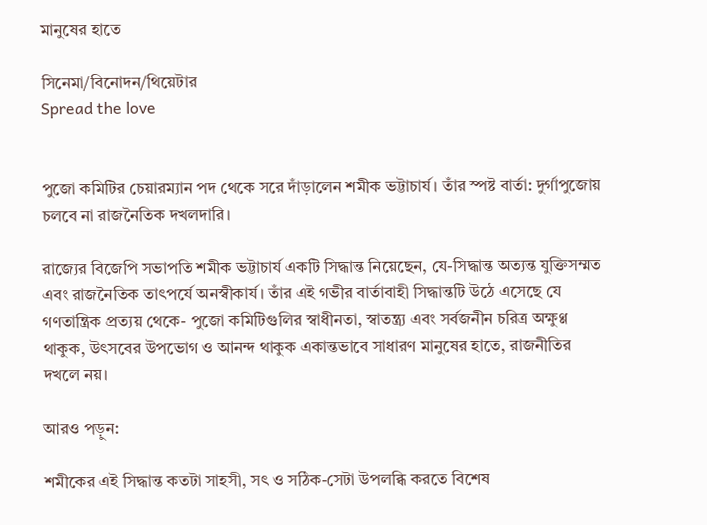মানুষের হাতে

সিনেমা/বিনোদন/থিয়েটার
Spread the love


পুজো কমিটির চেয়ারম্যান পদ থেকে সরে দাঁড়ালেন শমীক ভট্টাচার্য। তাঁর স্পষ্ট বার্তা: দুর্গাপুজোয় চলবে না রাজনৈতিক দখলদারি।

রাজ্যের বিজেপি সভাপতি শমীক ভট্টাচার্য একটি সিদ্ধান্ত নিয়েছেন, যে-সিদ্ধান্ত অত্যন্ত যুক্তিসম্মত এবং রাজনৈতিক তাৎপর্যে অনস্বীকার্য। তাঁর এই গভীর বার্তাবাহী সিদ্ধান্তটি উঠে এসেছে যে গণতান্ত্রিক প্রত্যয় থেকে- পুজো কমিটিগুলির স্বাধীনতা, স্বাতন্ত্র্য এবং সর্বজনীন চরিত্র অক্ষুণ্ণ থাকুক, উৎসবের উপভোগ ও আনন্দ থাকুক একান্তভাবে সাধারণ মানুষের হাতে, রাজনীতির দখলে নয়।

আরও পড়ুন:

শমীকের এই সিদ্ধান্ত কতটা সাহসী, সৎ ও সঠিক-সেটা উপলব্ধি করতে বিশেষ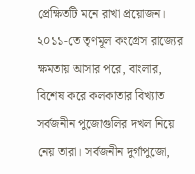প্রেক্ষিতটি মনে রাখা প্রয়োজন। ২০১১-তে তৃণমূল কংগ্রেস রাজ্যের ক্ষমতায় আসার পরে, বাংলার, বিশেষ করে কলকাতার বিখ্যাত সর্বজনীন পুজোগুলির দখল নিয়ে নেয় তারা। সর্বজনীন দুর্গাপুজো,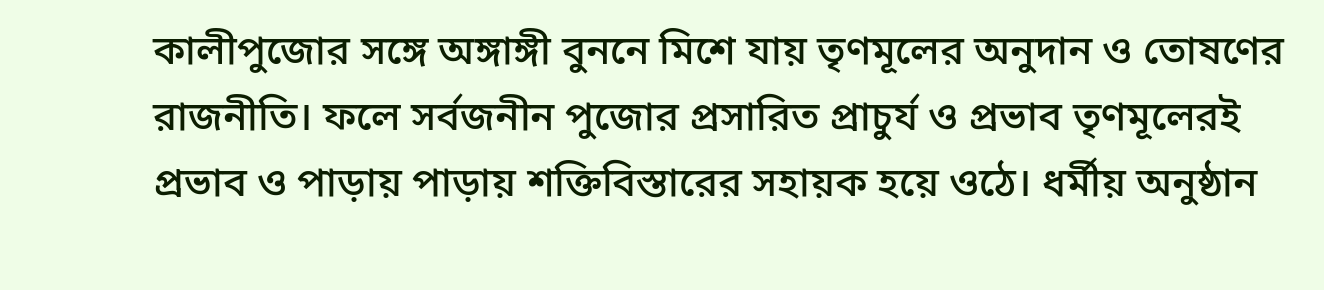কালীপুজোর সঙ্গে অঙ্গাঙ্গী বুননে মিশে যায় তৃণমূলের অনুদান ও তোষণের রাজনীতি। ফলে সর্বজনীন পুজোর প্রসারিত প্রাচুর্য ও প্রভাব তৃণমূলেরই প্রভাব ও পাড়ায় পাড়ায় শক্তিবিস্তারের সহায়ক হয়ে ওঠে। ধর্মীয় অনুষ্ঠান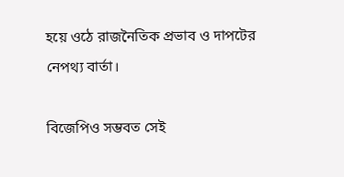হয়ে ওঠে রাজনৈতিক প্রভাব ও দাপটের নেপথ্য বার্তা।

বিজেপিও সম্ভবত সেই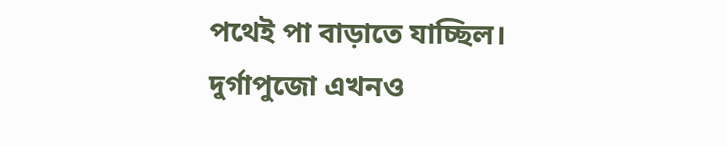পথেই পা বাড়াতে যাচ্ছিল। দুর্গাপুজো এখনও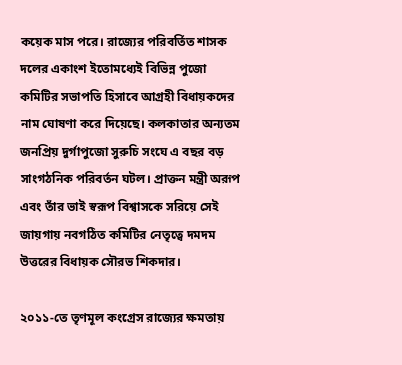কয়েক মাস পরে। রাজ্যের পরিবর্তিত শাসক দলের একাংশ ইতোমধ্যেই বিভিন্ন পুজো কমিটির সভাপতি হিসাবে আগ্রহী বিধায়কদের নাম ঘোষণা করে দিয়েছে। কলকাতার অন্যতম জনপ্রিয় দুর্গাপুজো সুরুচি সংঘে এ বছর বড় সাংগঠনিক পরিবর্তন ঘটল। প্রাক্তন মন্ত্রী অরূপ এবং তাঁর ভাই স্বরূপ বিশ্বাসকে সরিয়ে সেই জায়গায় নবগঠিত কমিটির নেতৃত্বে দমদম উত্তরের বিধায়ক সৌরভ শিকদার।

২০১১-তে তৃণমূল কংগ্রেস রাজ্যের ক্ষমতায়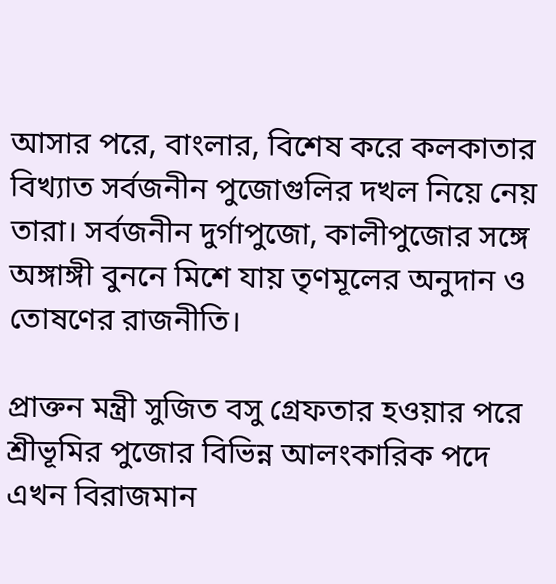আসার পরে, বাংলার, বিশেষ করে কলকাতার বিখ্যাত সর্বজনীন পুজোগুলির দখল নিয়ে নেয় তারা। সর্বজনীন দুর্গাপুজো, কালীপুজোর সঙ্গে অঙ্গাঙ্গী বুননে মিশে যায় তৃণমূলের অনুদান ও তোষণের রাজনীতি।

প্রাক্তন মন্ত্রী সুজিত বসু গ্রেফতার হওয়ার পরে শ্রীভূমির পুজোর বিভিন্ন আলংকারিক পদে এখন বিরাজমান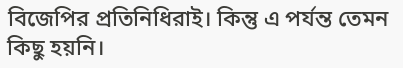বিজেপির প্রতিনিধিরাই। কিন্তু এ পর্যন্ত তেমন কিছু হয়নি।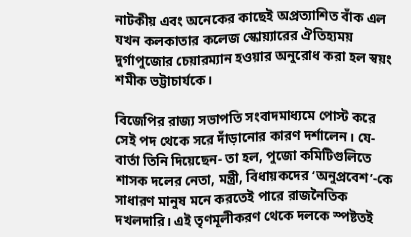নাটকীয় এবং অনেকের কাছেই অপ্রত্যাশিত বাঁক এল যখন কলকাতার কলেজ স্কোয়‍্যারের ঐতিহ্যময় দুর্গাপুজোর চেয়ারম্যান হওয়ার অনুরোধ করা হল স্বয়ং শমীক ভট্টাচার্যকে।

বিজেপির রাজ্য সভাপতি সংবাদমাধ্যমে পোস্ট করে সেই পদ থেকে সরে দাঁড়ানোর কারণ দর্শালেন। যে-বার্তা তিনি দিয়েছেন- তা হল, পুজো কমিটিগুলিতে শাসক দলের নেতা, মন্ত্রী, বিধায়কদের ‘অনুপ্রবেশ’-কে সাধারণ মানুষ মনে করতেই পারে রাজনৈতিক দখলদারি। এই তৃণমূলীকরণ থেকে দলকে স্পষ্টতই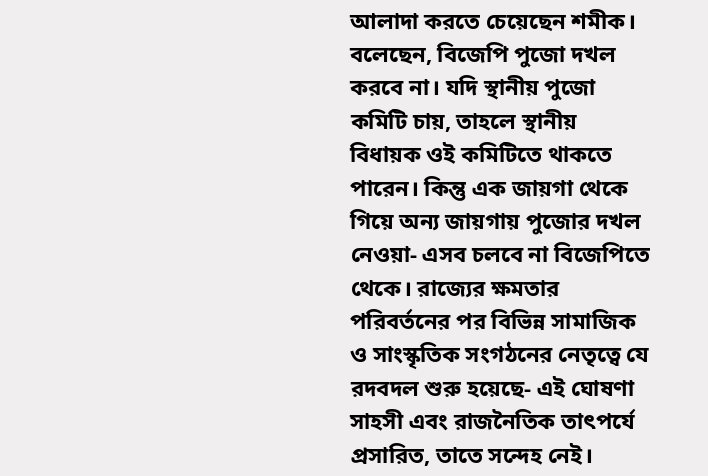আলাদা করতে চেয়েছেন শমীক। বলেছেন, বিজেপি পুজো দখল করবে না। যদি স্থানীয় পুজো কমিটি চায়, তাহলে স্থানীয় বিধায়ক ওই কমিটিতে থাকতে পারেন। কিন্তু এক জায়গা থেকে গিয়ে অন্য জায়গায় পুজোর দখল নেওয়া- এসব চলবে না বিজেপিতে থেকে। রাজ্যের ক্ষমতার পরিবর্তনের পর বিভিন্ন সামাজিক ও সাংস্কৃতিক সংগঠনের নেতৃত্বে যে রদবদল শুরু হয়েছে- এই ঘোষণা সাহসী এবং রাজনৈতিক তাৎপর্যে প্রসারিত, তাতে সন্দেহ নেই।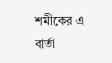শমীকের এ বার্তা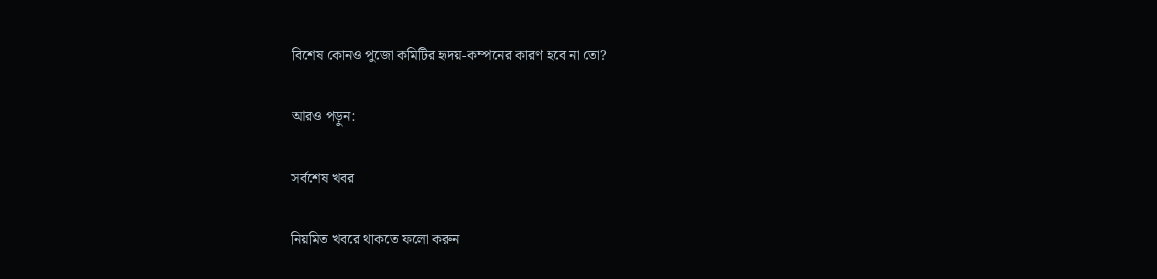বিশেষ কোনও পুজো কমিটির হৃদয়-কম্পনের কারণ হবে না তো?

আরও পড়ুন:

সর্বশেষ খবর

নিয়মিত খবরে থাকতে ফলো করুন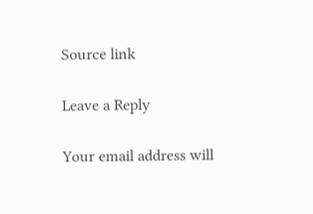Source link

Leave a Reply

Your email address will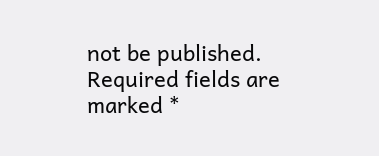not be published. Required fields are marked *